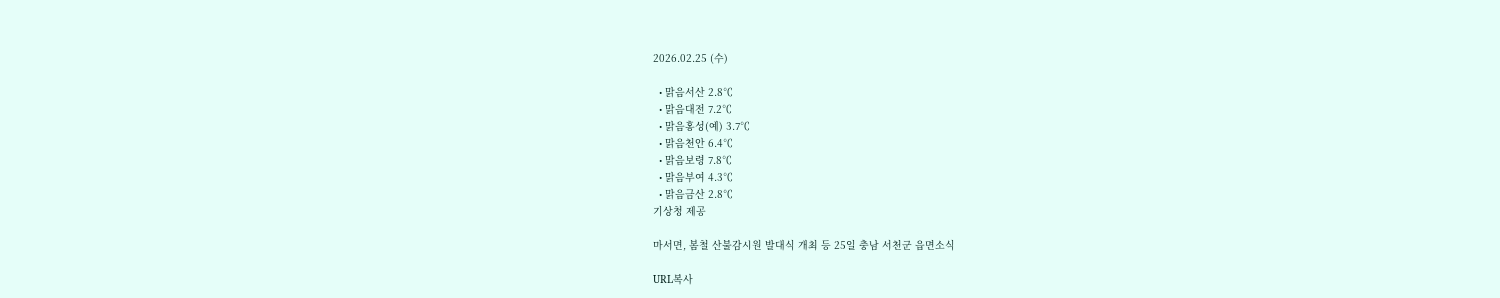2026.02.25 (수)

  • 맑음서산 2.8℃
  • 맑음대전 7.2℃
  • 맑음홍성(예) 3.7℃
  • 맑음천안 6.4℃
  • 맑음보령 7.8℃
  • 맑음부여 4.3℃
  • 맑음금산 2.8℃
기상청 제공

마서면, 봄철 산불감시원 발대식 개최 등 25일 충남 서천군 읍면소식

URL복사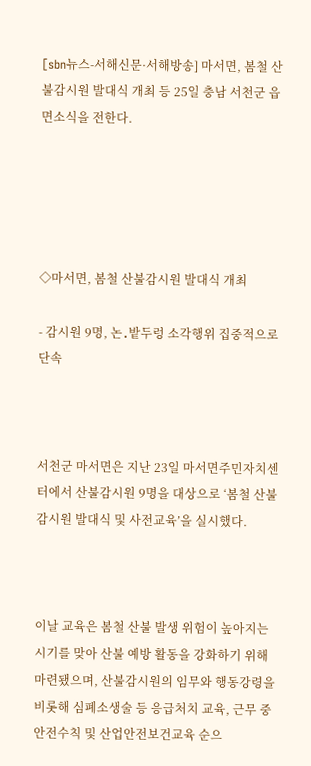[sbn뉴스-서해신문·서해방송] 마서면, 봄철 산불감시원 발대식 개최 등 25일 충남 서천군 읍면소식을 전한다.





◇마서면, 봄철 산불감시원 발대식 개최

- 감시원 9명, 논․밭두렁 소각행위 집중적으로 단속



서천군 마서면은 지난 23일 마서면주민자치센터에서 산불감시원 9명을 대상으로 ‘봄철 산불감시원 발대식 및 사전교육’을 실시했다.



이날 교육은 봄철 산불 발생 위험이 높아지는 시기를 맞아 산불 예방 활동을 강화하기 위해 마련됐으며, 산불감시원의 임무와 행동강령을 비롯해 심폐소생술 등 응급처치 교육, 근무 중 안전수칙 및 산업안전보건교육 순으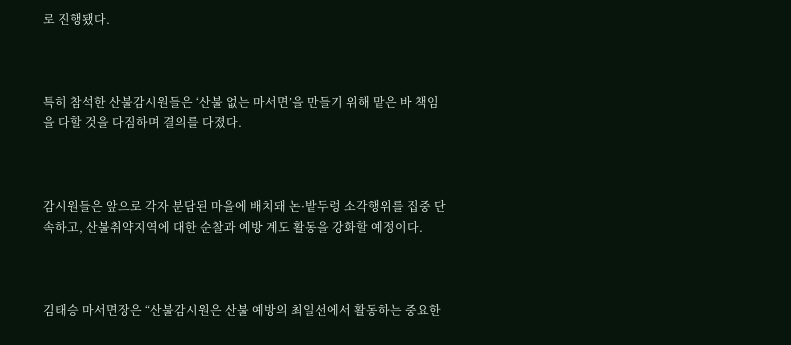로 진행됐다.



특히 참석한 산불감시원들은 ‘산불 없는 마서면’을 만들기 위해 맡은 바 책임을 다할 것을 다짐하며 결의를 다졌다.



감시원들은 앞으로 각자 분담된 마을에 배치돼 논·밭두렁 소각행위를 집중 단속하고, 산불취약지역에 대한 순찰과 예방 계도 활동을 강화할 예정이다.



김태승 마서면장은 “산불감시원은 산불 예방의 최일선에서 활동하는 중요한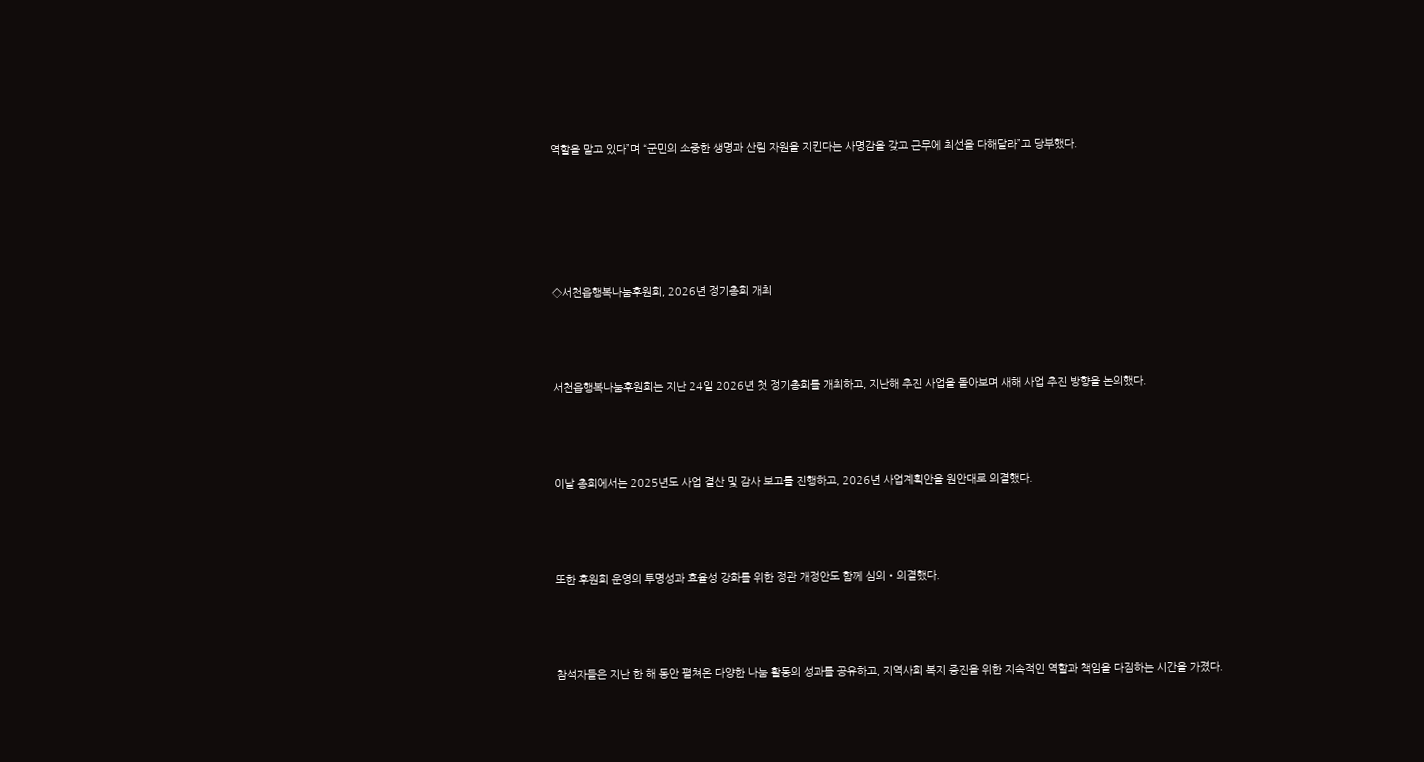역할을 맡고 있다”며 “군민의 소중한 생명과 산림 자원을 지킨다는 사명감을 갖고 근무에 최선을 다해달라”고 당부했다.





◇서천읍행복나눔후원회, 2026년 정기총회 개최



서천읍행복나눔후원회는 지난 24일 2026년 첫 정기총회를 개최하고, 지난해 추진 사업을 돌아보며 새해 사업 추진 방향을 논의했다.



이날 총회에서는 2025년도 사업 결산 및 감사 보고를 진행하고, 2026년 사업계획안을 원안대로 의결했다.



또한 후원회 운영의 투명성과 효율성 강화를 위한 정관 개정안도 함께 심의‧의결했다.



참석자들은 지난 한 해 동안 펼쳐온 다양한 나눔 활동의 성과를 공유하고, 지역사회 복지 증진을 위한 지속적인 역할과 책임을 다짐하는 시간을 가졌다.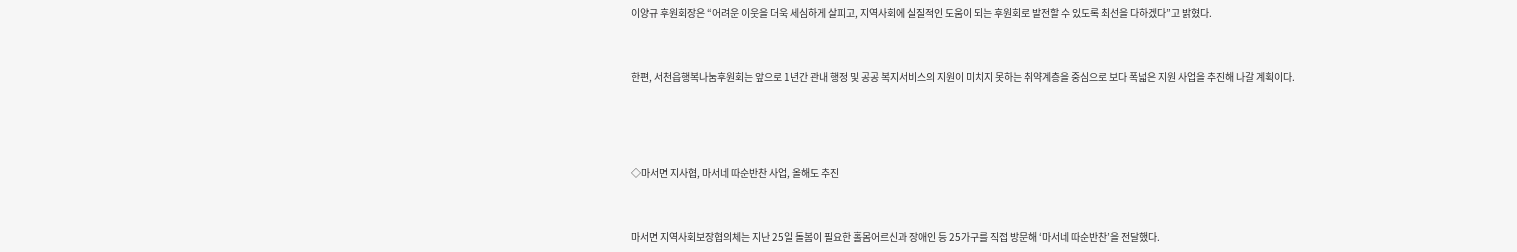이양규 후원회장은 “어려운 이웃을 더욱 세심하게 살피고, 지역사회에 실질적인 도움이 되는 후원회로 발전할 수 있도록 최선을 다하겠다”고 밝혔다.



한편, 서천읍행복나눔후원회는 앞으로 1년간 관내 행정 및 공공 복지서비스의 지원이 미치지 못하는 취약계층을 중심으로 보다 폭넓은 지원 사업을 추진해 나갈 계획이다.





◇마서면 지사협, 마서네 따순반찬 사업, 올해도 추진



마서면 지역사회보장협의체는 지난 25일 돌봄이 필요한 홀몸어르신과 장애인 등 25가구를 직접 방문해 ‘마서네 따순반찬’을 전달했다.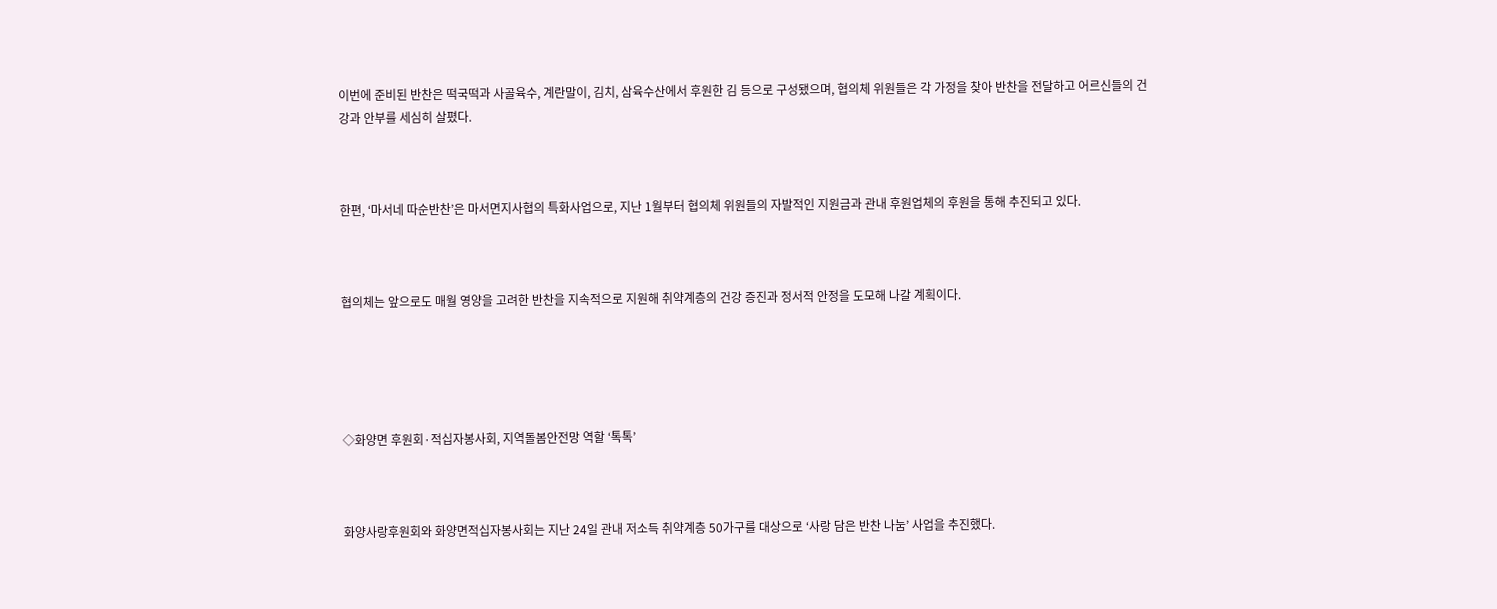이번에 준비된 반찬은 떡국떡과 사골육수, 계란말이, 김치, 삼육수산에서 후원한 김 등으로 구성됐으며, 협의체 위원들은 각 가정을 찾아 반찬을 전달하고 어르신들의 건강과 안부를 세심히 살폈다.



한편, ‘마서네 따순반찬’은 마서면지사협의 특화사업으로, 지난 1월부터 협의체 위원들의 자발적인 지원금과 관내 후원업체의 후원을 통해 추진되고 있다.



협의체는 앞으로도 매월 영양을 고려한 반찬을 지속적으로 지원해 취약계층의 건강 증진과 정서적 안정을 도모해 나갈 계획이다.





◇화양면 후원회·적십자봉사회, 지역돌봄안전망 역할 ‘톡톡’



화양사랑후원회와 화양면적십자봉사회는 지난 24일 관내 저소득 취약계층 50가구를 대상으로 ‘사랑 담은 반찬 나눔’ 사업을 추진했다.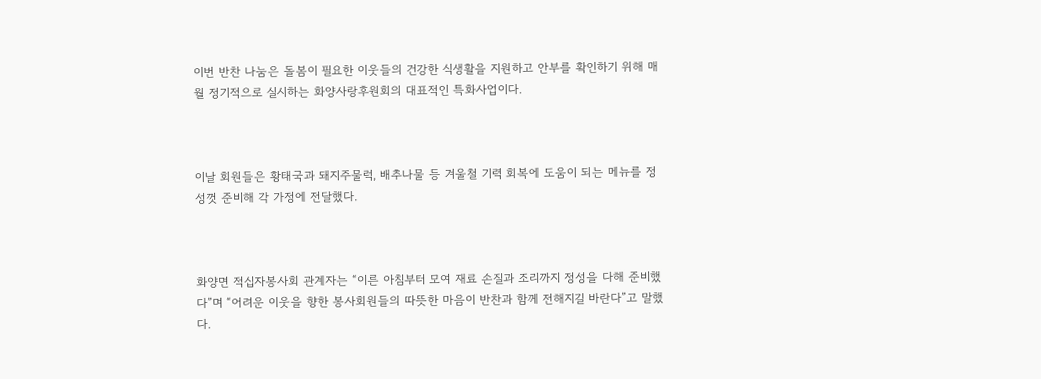이번 반찬 나눔은 돌봄이 필요한 이웃들의 건강한 식생활을 지원하고 안부를 확인하기 위해 매월 정기적으로 실시하는 화양사랑후원회의 대표적인 특화사업이다.



이날 회원들은 황태국과 돼지주물럭, 배추나물 등 겨울철 기력 회복에 도움이 되는 메뉴를 정성껏 준비해 각 가정에 전달했다.



화양면 적십자봉사회 관계자는 “이른 아침부터 모여 재료 손질과 조리까지 정성을 다해 준비했다”며 “어려운 이웃을 향한 봉사회원들의 따뜻한 마음이 반찬과 함께 전해지길 바란다”고 말했다.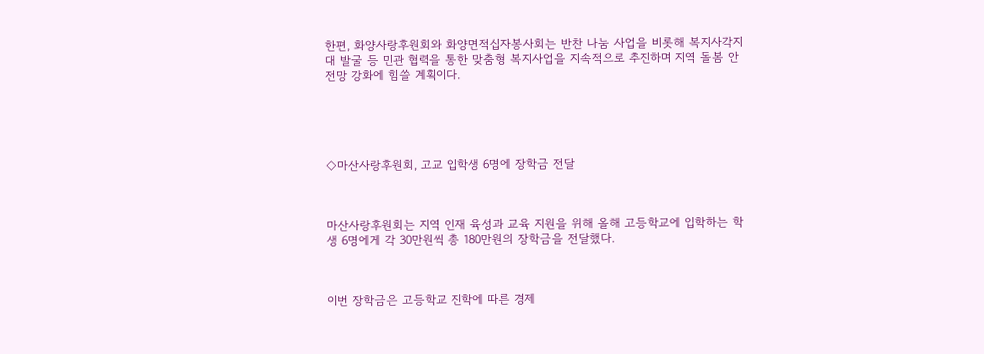한편, 화양사랑후원회와 화양면적십자봉사회는 반찬 나눔 사업을 비롯해 복지사각지대 발굴 등 민관 협력을 통한 맞춤형 복지사업을 지속적으로 추진하며 지역 돌봄 안전망 강화에 힘쓸 계획이다.





◇마산사랑후원회, 고교 입학생 6명에 장학금 전달



마산사랑후원회는 지역 인재 육성과 교육 지원을 위해 올해 고등학교에 입학하는 학생 6명에게 각 30만원씩 총 180만원의 장학금을 전달했다.



이번 장학금은 고등학교 진학에 따른 경제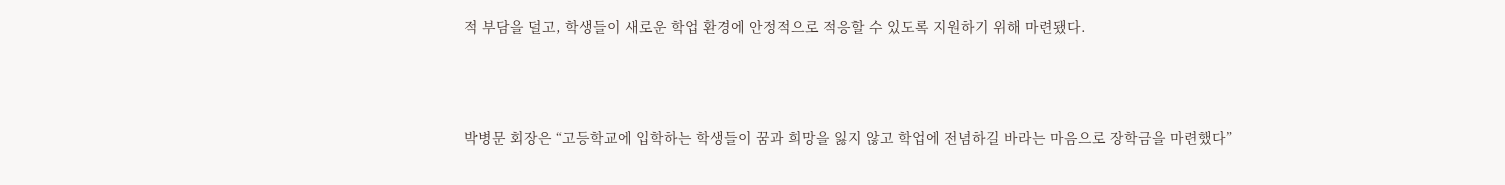적 부담을 덜고, 학생들이 새로운 학업 환경에 안정적으로 적응할 수 있도록 지원하기 위해 마련됐다.



박병문 회장은 “고등학교에 입학하는 학생들이 꿈과 희망을 잃지 않고 학업에 전념하길 바라는 마음으로 장학금을 마련했다”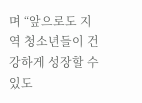며 “앞으로도 지역 청소년들이 건강하게 성장할 수 있도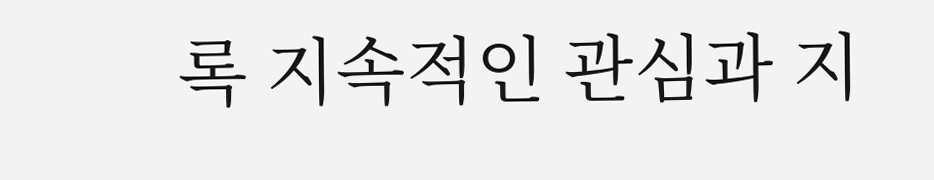록 지속적인 관심과 지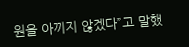원을 아끼지 않겠다”고 말했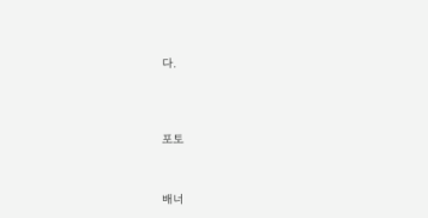다.




포토



배너